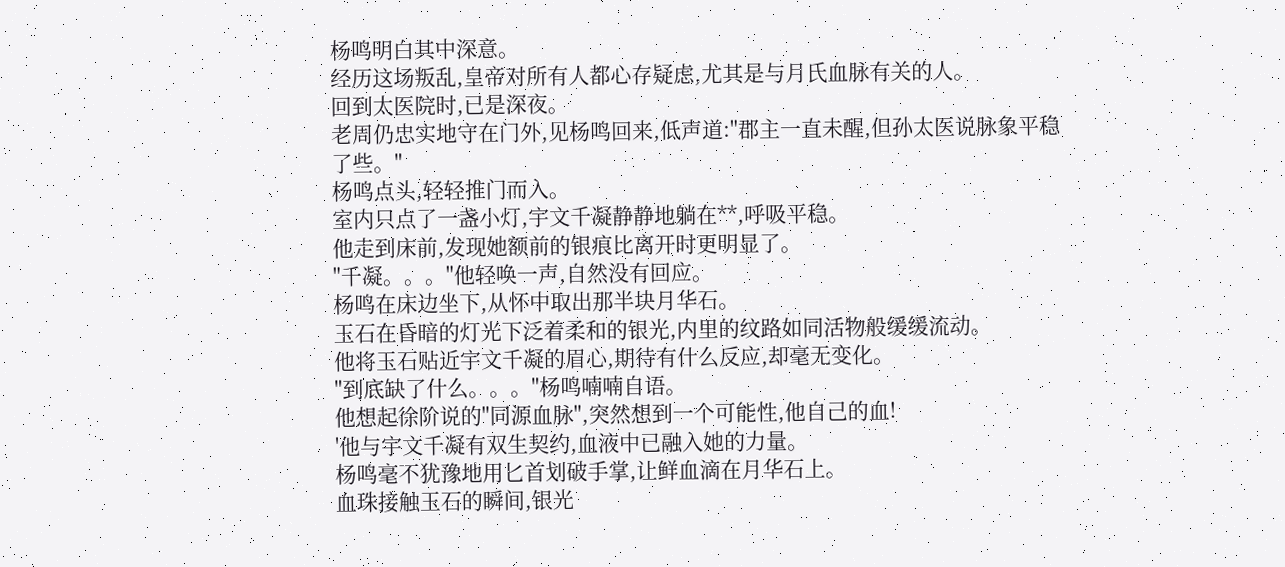杨鸣明白其中深意。
经历这场叛乱,皇帝对所有人都心存疑虑,尤其是与月氏血脉有关的人。
回到太医院时,已是深夜。
老周仍忠实地守在门外,见杨鸣回来,低声道:"郡主一直未醒,但孙太医说脉象平稳了些。"
杨鸣点头,轻轻推门而入。
室内只点了一盏小灯,宇文千凝静静地躺在**,呼吸平稳。
他走到床前,发现她额前的银痕比离开时更明显了。
"千凝。。。"他轻唤一声,自然没有回应。
杨鸣在床边坐下,从怀中取出那半块月华石。
玉石在昏暗的灯光下泛着柔和的银光,内里的纹路如同活物般缓缓流动。
他将玉石贴近宇文千凝的眉心,期待有什么反应,却毫无变化。
"到底缺了什么。。。"杨鸣喃喃自语。
他想起徐阶说的"同源血脉",突然想到一个可能性,他自己的血!
'他与宇文千凝有双生契约,血液中已融入她的力量。
杨鸣毫不犹豫地用匕首划破手掌,让鲜血滴在月华石上。
血珠接触玉石的瞬间,银光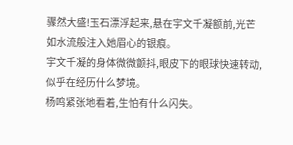骤然大盛!玉石漂浮起来,悬在宇文千凝额前,光芒如水流般注入她眉心的银痕。
宇文千凝的身体微微颤抖,眼皮下的眼球快速转动,似乎在经历什么梦境。
杨鸣紧张地看着,生怕有什么闪失。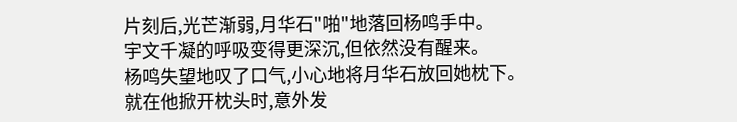片刻后,光芒渐弱,月华石"啪"地落回杨鸣手中。
宇文千凝的呼吸变得更深沉,但依然没有醒来。
杨鸣失望地叹了口气,小心地将月华石放回她枕下。
就在他掀开枕头时,意外发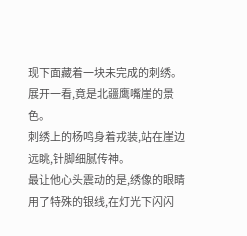现下面藏着一块未完成的刺绣。
展开一看,竟是北疆鹰嘴崖的景色。
刺绣上的杨鸣身着戎装,站在崖边远眺,针脚细腻传神。
最让他心头震动的是,绣像的眼睛用了特殊的银线,在灯光下闪闪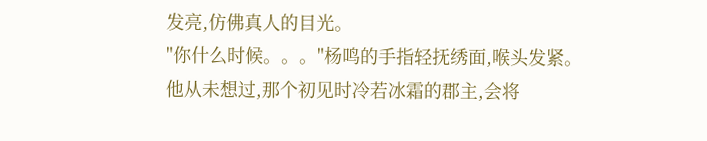发亮,仿佛真人的目光。
"你什么时候。。。"杨鸣的手指轻抚绣面,喉头发紧。
他从未想过,那个初见时冷若冰霜的郡主,会将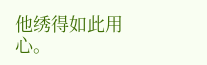他绣得如此用心。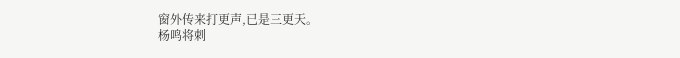窗外传来打更声,已是三更天。
杨鸣将刺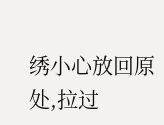绣小心放回原处,拉过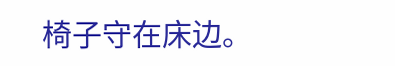椅子守在床边。